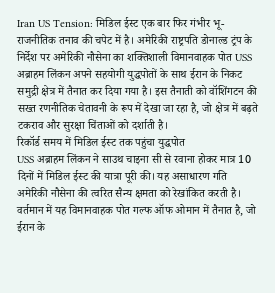Iran US Tension: मिडिल ईस्ट एक बार फिर गंभीर भू-राजनीतिक तनाव की चपेट में है। अमेरिकी राष्ट्रपति डोनाल्ड ट्रंप के निर्देश पर अमेरिकी नौसेना का शक्तिशाली विमानवाहक पोत USS अब्राहम लिंकन अपने सहयोगी युद्धपोतों के साथ ईरान के निकट समुद्री क्षेत्र में तैनात कर दिया गया है। इस तैनाती को वॉशिंगटन की सख्त रणनीतिक चेतावनी के रूप में देखा जा रहा है, जो क्षेत्र में बढ़ते टकराव और सुरक्षा चिंताओं को दर्शाती है।
रिकॉर्ड समय में मिडिल ईस्ट तक पहुंचा युद्धपोत
USS अब्राहम लिंकन ने साउथ चाइना सी से रवाना होकर मात्र 10 दिनों में मिडिल ईस्ट की यात्रा पूरी की। यह असाधारण गति अमेरिकी नौसेना की त्वरित सैन्य क्षमता को रेखांकित करती है। वर्तमान में यह विमानवाहक पोत गल्फ ऑफ ओमान में तैनात है, जो ईरान के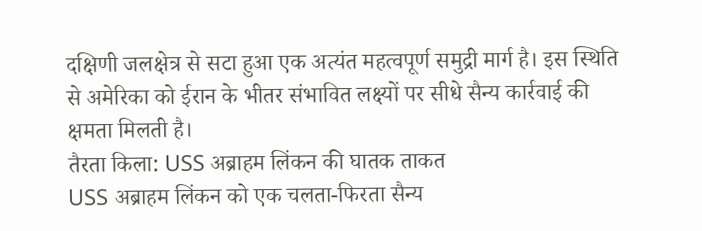दक्षिणी जलक्षेत्र से सटा हुआ एक अत्यंत महत्वपूर्ण समुद्री मार्ग है। इस स्थिति से अमेरिका को ईरान के भीतर संभावित लक्ष्यों पर सीधे सैन्य कार्रवाई की क्षमता मिलती है।
तैरता किला: USS अब्राहम लिंकन की घातक ताकत
USS अब्राहम लिंकन को एक चलता-फिरता सैन्य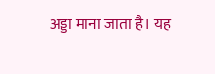अड्डा माना जाता है। यह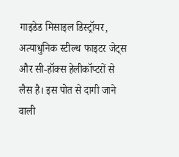गाइडेड मिसाइल डिस्ट्रॉयर, अत्याधुनिक स्टील्थ फाइटर जेट्स और सी-हॉक्स हेलीकॉप्टरों से लैस है। इस पोत से दागी जाने वाली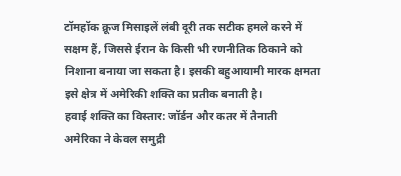टॉमहॉक क्रूज मिसाइलें लंबी दूरी तक सटीक हमले करने में सक्षम हैं, जिससे ईरान के किसी भी रणनीतिक ठिकाने को निशाना बनाया जा सकता है। इसकी बहुआयामी मारक क्षमता इसे क्षेत्र में अमेरिकी शक्ति का प्रतीक बनाती है।
हवाई शक्ति का विस्तार: जॉर्डन और कतर में तैनाती
अमेरिका ने केवल समुद्री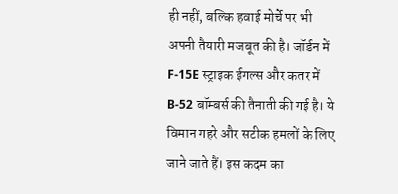ही नहीं, बल्कि हवाई मोर्चे पर भी अपनी तैयारी मजबूत की है। जॉर्डन में F-15E स्ट्राइक ईगल्स और कतर में B-52 बॉम्बर्स की तैनाती की गई है। ये विमान गहरे और सटीक हमलों के लिए जाने जाते हैं। इस कदम का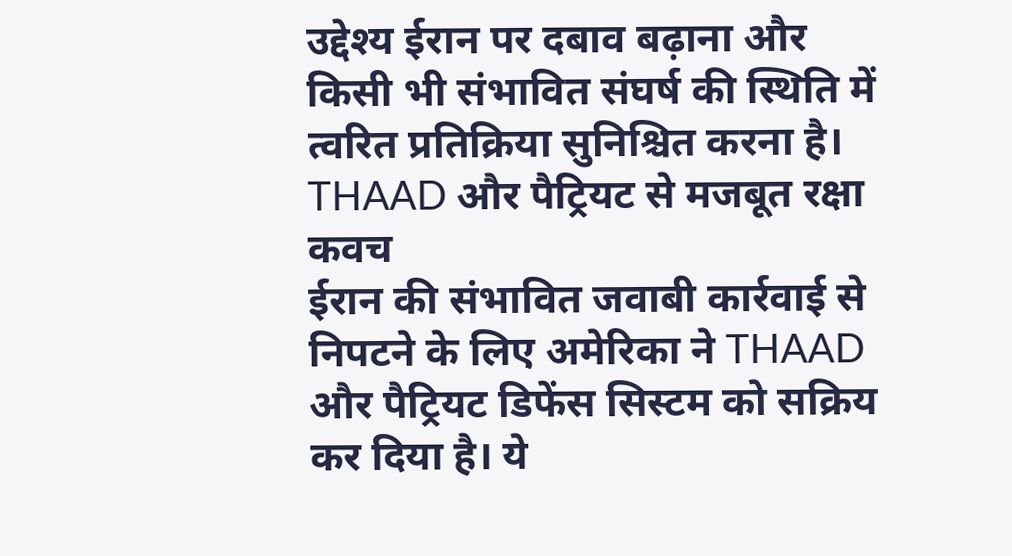उद्देश्य ईरान पर दबाव बढ़ाना और किसी भी संभावित संघर्ष की स्थिति में त्वरित प्रतिक्रिया सुनिश्चित करना है।
THAAD और पैट्रियट से मजबूत रक्षा कवच
ईरान की संभावित जवाबी कार्रवाई से निपटने के लिए अमेरिका ने THAAD और पैट्रियट डिफेंस सिस्टम को सक्रिय कर दिया है। ये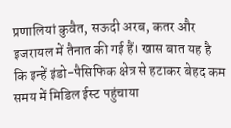प्रणालियां कुवैत, सऊदी अरब, कतर और इजरायल में तैनात की गई हैं। खास बात यह है कि इन्हें इंडो-पैसिफिक क्षेत्र से हटाकर बेहद कम समय में मिडिल ईस्ट पहुंचाया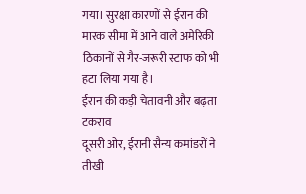गया। सुरक्षा कारणों से ईरान की मारक सीमा में आने वाले अमेरिकी ठिकानों से गैर-जरूरी स्टाफ को भी हटा लिया गया है।
ईरान की कड़ी चेतावनी और बढ़ता टकराव
दूसरी ओर, ईरानी सैन्य कमांडरों ने तीखी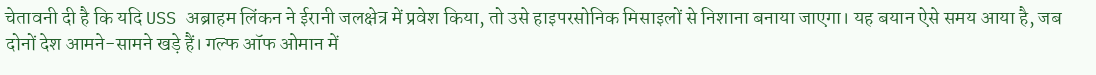चेतावनी दी है कि यदि USS अब्राहम लिंकन ने ईरानी जलक्षेत्र में प्रवेश किया, तो उसे हाइपरसोनिक मिसाइलों से निशाना बनाया जाएगा। यह बयान ऐसे समय आया है, जब दोनों देश आमने-सामने खड़े हैं। गल्फ ऑफ ओमान में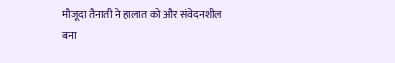मौजूदा तैनाती ने हालात को और संवेदनशील बना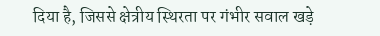दिया है, जिससे क्षेत्रीय स्थिरता पर गंभीर सवाल खड़े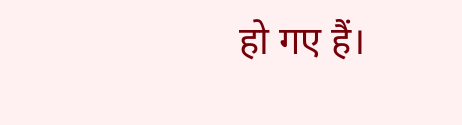हो गए हैं।